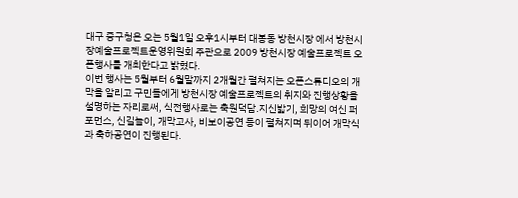대구 중구청은 오는 5월1일 오후1시부터 대봉동 방천시장 에서 방천시장예술프로젝트운영위원회 주관으로 2009 방천시장 예술프로젝트 오픈행사를 개최한다고 밝혔다.
이번 행사는 5월부터 6월말까지 2개월간 펼쳐지는 오픈스튜디오의 개막을 알리고 구민들에게 방천시장 예술프로젝트의 취지와 진행상황을 설명하는 자리로써, 식전행사로는 축원덕담․지신밟기, 희망의 여신 퍼포먼스, 신길놀이, 개막고사, 비보이공연 등이 펼쳐지며 뒤이어 개막식과 축하공연이 진행된다.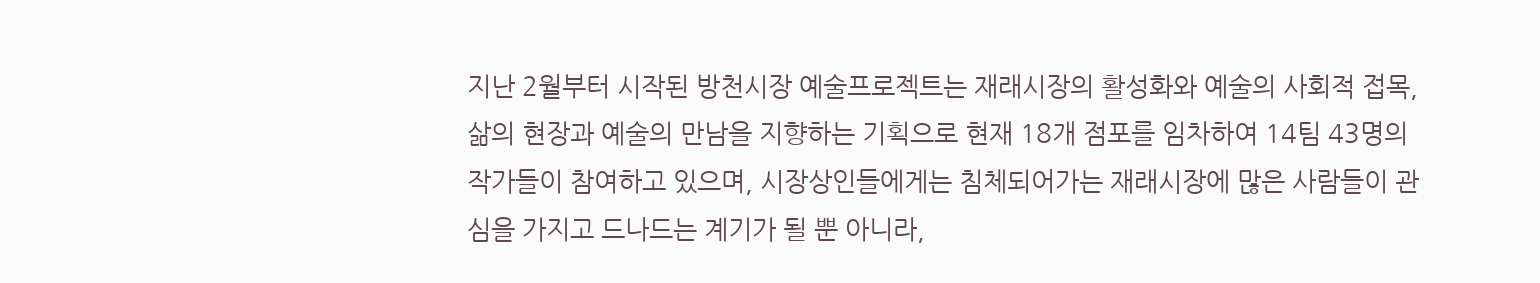지난 2월부터 시작된 방천시장 예술프로젝트는 재래시장의 활성화와 예술의 사회적 접목, 삶의 현장과 예술의 만남을 지향하는 기획으로 현재 18개 점포를 임차하여 14팀 43명의 작가들이 참여하고 있으며, 시장상인들에게는 침체되어가는 재래시장에 많은 사람들이 관심을 가지고 드나드는 계기가 될 뿐 아니라,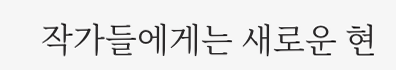작가들에게는 새로운 현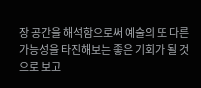장 공간을 해석함으로써 예술의 또 다른 가능성을 타진해보는 좋은 기회가 될 것으로 보고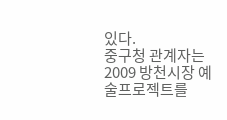있다.
중구청 관계자는 2009 방천시장 예술프로젝트를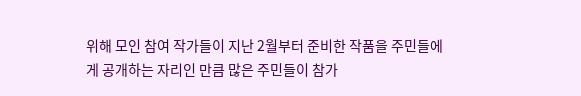위해 모인 참여 작가들이 지난 2월부터 준비한 작품을 주민들에게 공개하는 자리인 만큼 많은 주민들이 참가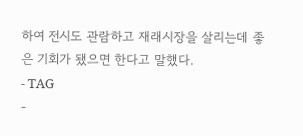하여 전시도 관람하고 재래시장을 살리는데 좋은 기회가 됐으면 한다고 말했다.
- TAG
-